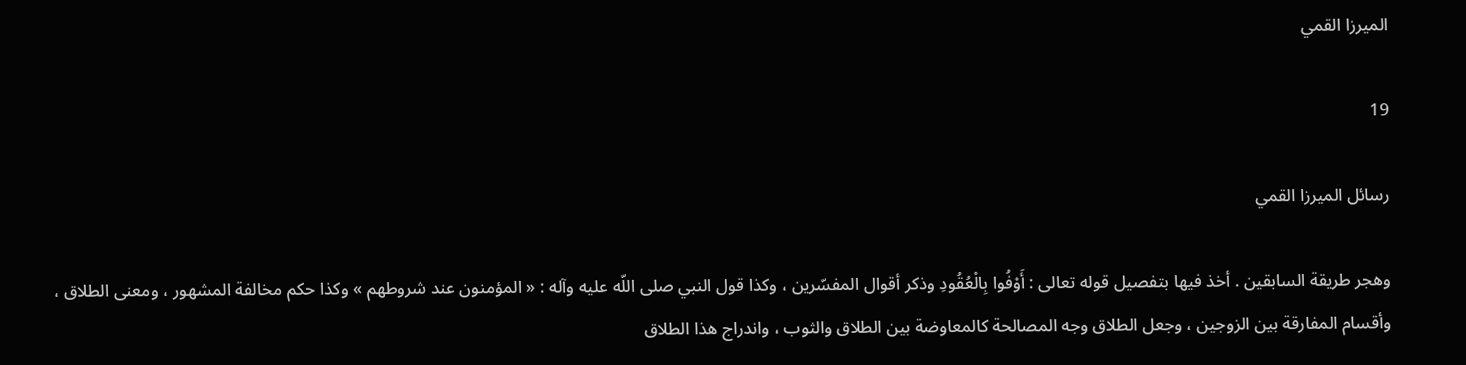الميرزا القمي

19

رسائل الميرزا القمي

وهجر طريقة السابقين . أخذ فيها بتفصيل قوله تعالى : أَوْفُوا بِالْعُقُودِ وذكر أقوال المفسّرين ، وكذا قول النبي صلى اللّه عليه وآله : « المؤمنون عند شروطهم » وكذا حكم مخالفة المشهور ، ومعنى الطلاق ، وأقسام المفارقة بين الزوجين ، وجعل الطلاق وجه المصالحة كالمعاوضة بين الطلاق والثوب ، واندراج هذا الطلاق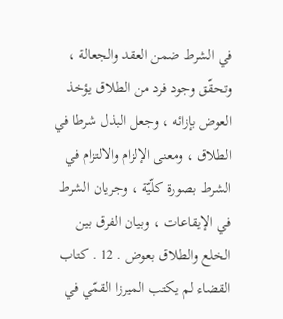في الشرط ضمن العقد والجعالة ، وتحقّق وجود فرد من الطلاق يؤخذ العوض بإزائه ، وجعل البذل شرطا في الطلاق ، ومعنى الإلزام والالتزام في الشرط بصورة كلّيّة ، وجريان الشرط في الإيقاعات ، وبيان الفرق بين الخلع والطلاق بعوض . 12 . كتاب القضاء لم يكتب الميرزا القمّي في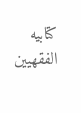كتابيه الفقهيين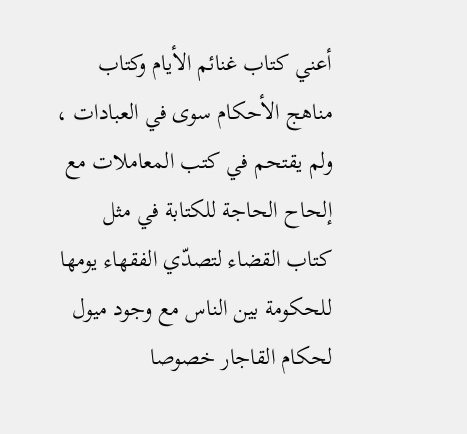أعني كتاب غنائم الأيام وكتاب مناهج الأحكام سوى في العبادات ، ولم يقتحم في كتب المعاملات مع إلحاح الحاجة للكتابة في مثل كتاب القضاء لتصدّي الفقهاء يومها للحكومة بين الناس مع وجود ميول لحكام القاجار خصوصا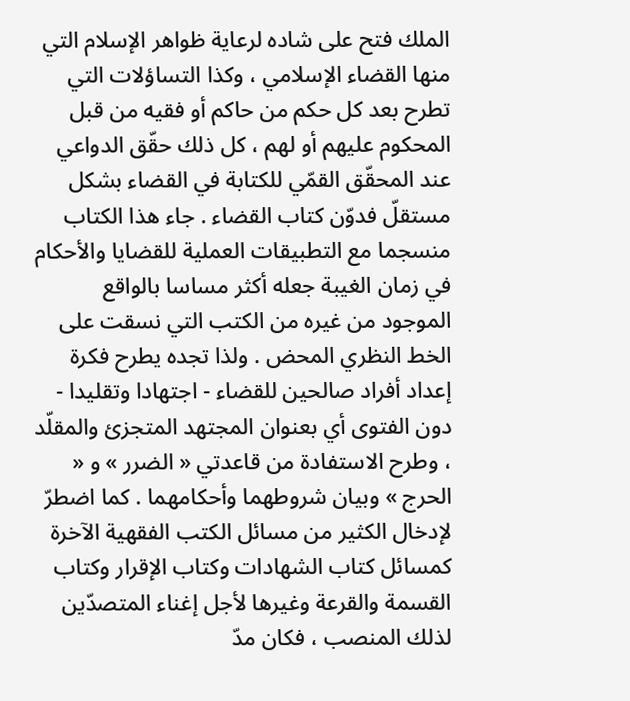الملك فتح على شاده لرعاية ظواهر الإسلام التي منها القضاء الإسلامي ، وكذا التساؤلات التي تطرح بعد كل حكم من حاكم أو فقيه من قبل المحكوم عليهم أو لهم ، كل ذلك حقّق الدواعي عند المحقّق القمّي للكتابة في القضاء بشكل مستقلّ فدوّن كتاب القضاء . جاء هذا الكتاب منسجما مع التطبيقات العملية للقضايا والأحكام في زمان الغيبة جعله أكثر مساسا بالواقع الموجود من غيره من الكتب التي نسقت على الخط النظري المحض . ولذا تجده يطرح فكرة إعداد أفراد صالحين للقضاء - اجتهادا وتقليدا - دون الفتوى أي بعنوان المجتهد المتجزئ والمقلّد ، وطرح الاستفادة من قاعدتي « الضرر » و « الحرج » وبيان شروطهما وأحكامهما . كما اضطرّ لإدخال الكثير من مسائل الكتب الفقهية الآخرة كمسائل كتاب الشهادات وكتاب الإقرار وكتاب القسمة والقرعة وغيرها لأجل إغناء المتصدّين لذلك المنصب ، فكان مدّ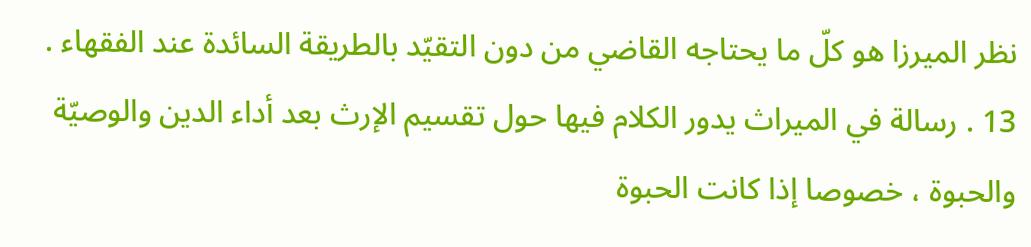نظر الميرزا هو كلّ ما يحتاجه القاضي من دون التقيّد بالطريقة السائدة عند الفقهاء . 13 . رسالة في الميراث يدور الكلام فيها حول تقسيم الإرث بعد أداء الدين والوصيّة والحبوة ، خصوصا إذا كانت الحبوة